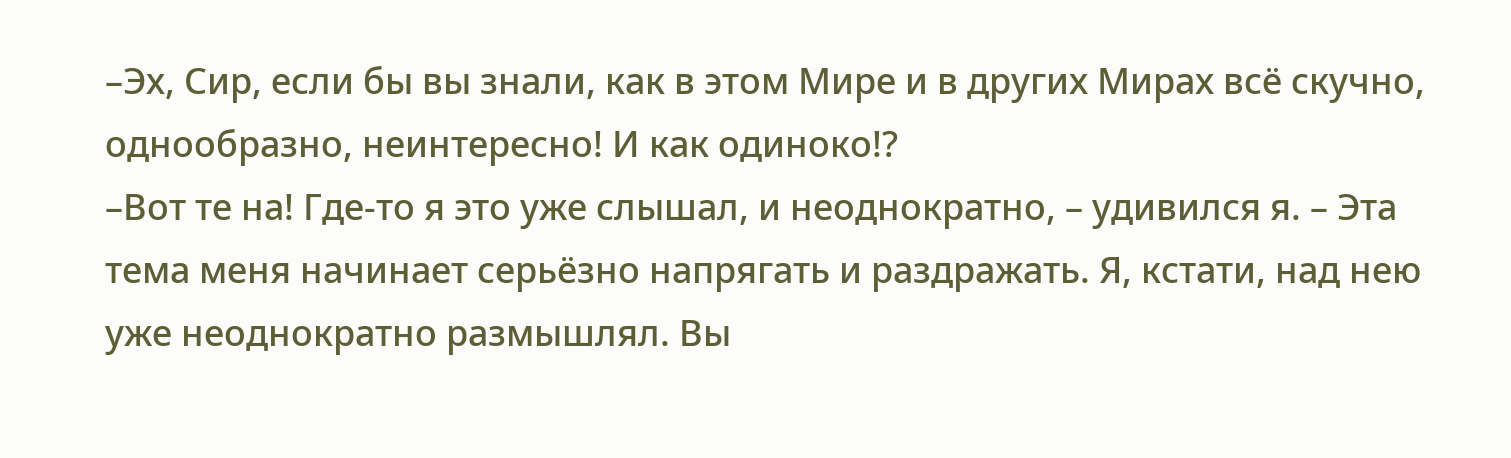–Эх, Сир, если бы вы знали, как в этом Мире и в других Мирах всё скучно, однообразно, неинтересно! И как одиноко!?
–Вот те на! Где-то я это уже слышал, и неоднократно, – удивился я. – Эта тема меня начинает серьёзно напрягать и раздражать. Я, кстати, над нею уже неоднократно размышлял. Вы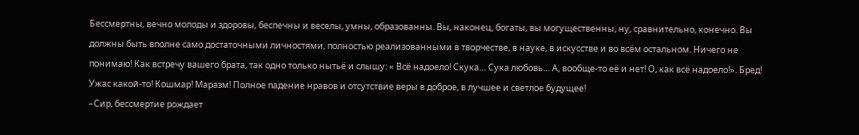Бессмертны, вечно молоды и здоровы, беспечны и веселы, умны, образованны. Вы, наконец, богаты, вы могущественны, ну, сравнительно, конечно. Вы должны быть вполне само достаточными личностями, полностью реализованными в творчестве, в науке, в искусстве и во всём остальном. Ничего не понимаю! Как встречу вашего брата, так одно только нытьё и слышу: « Всё надоело! Скука… Сука любовь… А, вообще-то её и нет! О, как всё надоело!». Бред! Ужас какой-то! Кошмар! Маразм! Полное падение нравов и отсутствие веры в доброе, в лучшее и светлое будущее!
–Сир, бессмертие рождает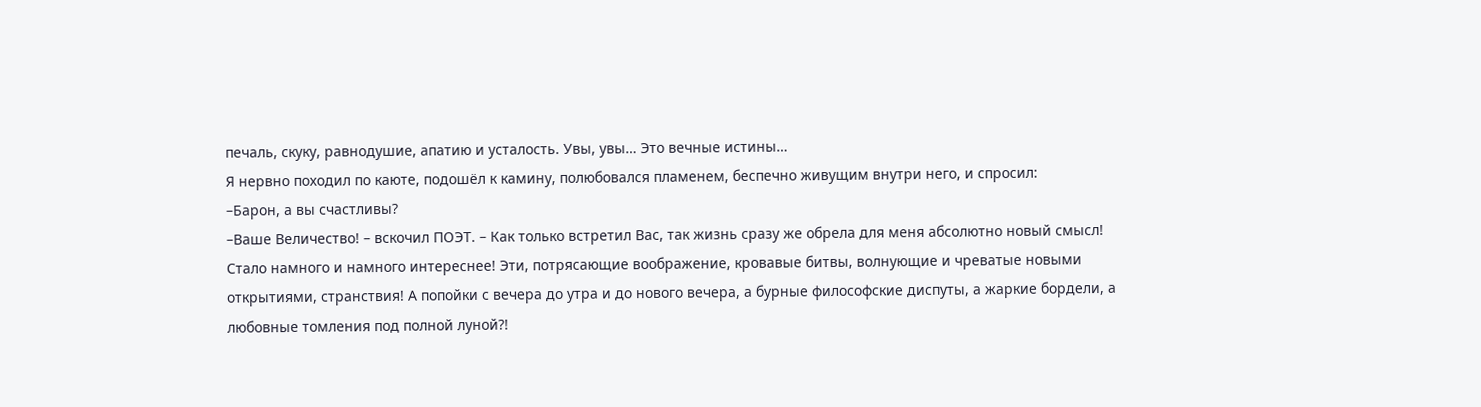печаль, скуку, равнодушие, апатию и усталость. Увы, увы… Это вечные истины…
Я нервно походил по каюте, подошёл к камину, полюбовался пламенем, беспечно живущим внутри него, и спросил:
–Барон, а вы счастливы?
–Ваше Величество! – вскочил ПОЭТ. – Как только встретил Вас, так жизнь сразу же обрела для меня абсолютно новый смысл! Стало намного и намного интереснее! Эти, потрясающие воображение, кровавые битвы, волнующие и чреватые новыми открытиями, странствия! А попойки с вечера до утра и до нового вечера, а бурные философские диспуты, а жаркие бордели, а любовные томления под полной луной?!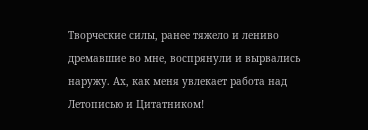Творческие силы, ранее тяжело и лениво дремавшие во мне, воспрянули и вырвались наружу. Ах, как меня увлекает работа над Летописью и Цитатником!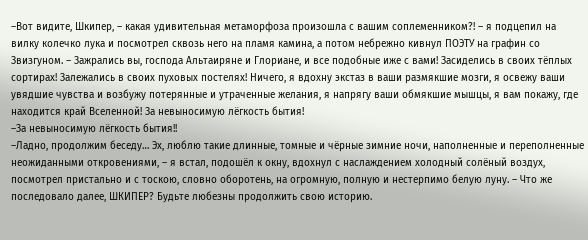–Вот видите, Шкипер, – какая удивительная метаморфоза произошла с вашим соплеменником?! – я подцепил на вилку колечко лука и посмотрел сквозь него на пламя камина, а потом небрежно кивнул ПОЭТУ на графин со Звизгуном. – Зажрались вы, господа Альтаиряне и Глориане, и все подобные иже с вами! Засиделись в своих тёплых сортирах! Залежались в своих пуховых постелях! Ничего, я вдохну экстаз в ваши размякшие мозги, я освежу ваши увядшие чувства и возбужу потерянные и утраченные желания, я напрягу ваши обмякшие мышцы, я вам покажу, где находится край Вселенной! За невыносимую лёгкость бытия!
–За невыносимую лёгкость бытия!!
–Ладно, продолжим беседу… Эх, люблю такие длинные, томные и чёрные зимние ночи, наполненные и переполненные неожиданными откровениями, – я встал, подошёл к окну, вдохнул с наслаждением холодный солёный воздух, посмотрел пристально и с тоскою, словно оборотень, на огромную, полную и нестерпимо белую луну. – Что же последовало далее, ШКИПЕР? Будьте любезны продолжить свою историю.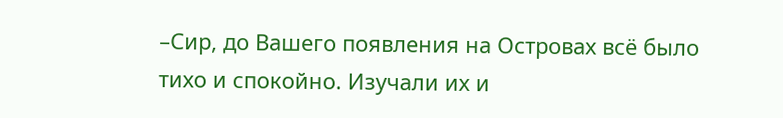–Сир, до Вашего появления на Островах всё было тихо и спокойно. Изучали их и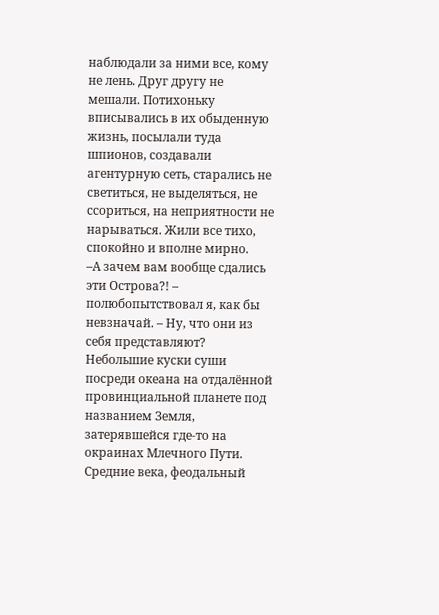наблюдали за ними все, кому не лень. Друг другу не мешали. Потихоньку вписывались в их обыденную жизнь, посылали туда шпионов, создавали агентурную сеть, старались не светиться, не выделяться, не ссориться, на неприятности не нарываться. Жили все тихо, спокойно и вполне мирно.
–А зачем вам вообще сдались эти Острова?! – полюбопытствовал я, как бы невзначай. – Ну, что они из себя представляют? Небольшие куски суши посреди океана на отдалённой провинциальной планете под названием Земля, затерявшейся где-то на окраинах Млечного Пути. Средние века, феодальный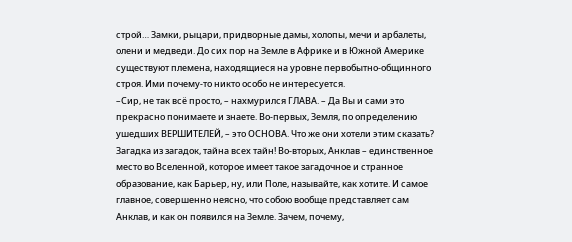строй… Замки, рыцари, придворные дамы, холопы, мечи и арбалеты, олени и медведи. До сих пор на Земле в Африке и в Южной Америке существуют племена, находящиеся на уровне первобытно-общинного строя. Ими почему-то никто особо не интересуется.
–Сир, не так всё просто, – нахмурился ГЛАВА. – Да Вы и сами это прекрасно понимаете и знаете. Во-первых, Земля, по определению ушедших ВЕРШИТЕЛЕЙ, – это ОСНОВА. Что же они хотели этим сказать? Загадка из загадок, тайна всех тайн! Во-вторых, Анклав – единственное место во Вселенной, которое имеет такое загадочное и странное образование, как Барьер, ну, или Поле, называйте, как хотите. И самое главное, совершенно неясно, что собою вообще представляет сам Анклав, и как он появился на Земле. Зачем, почему,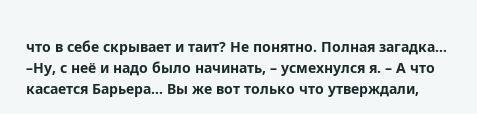что в себе скрывает и таит? Не понятно. Полная загадка…
–Ну, с неё и надо было начинать, – усмехнулся я. – А что касается Барьера… Вы же вот только что утверждали,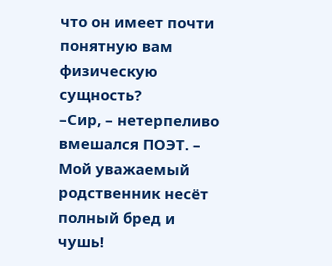что он имеет почти понятную вам физическую сущность?
–Сир, – нетерпеливо вмешался ПОЭТ. – Мой уважаемый родственник несёт полный бред и чушь!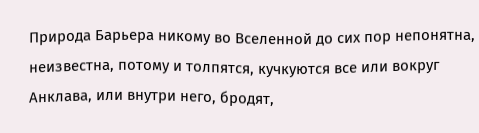Природа Барьера никому во Вселенной до сих пор непонятна, неизвестна, потому и толпятся, кучкуются все или вокруг Анклава, или внутри него, бродят,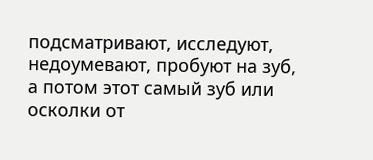подсматривают, исследуют, недоумевают, пробуют на зуб, а потом этот самый зуб или осколки от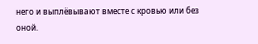него и выплёвывают вместе с кровью или без оной.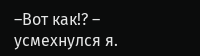–Вот как!? – усмехнулся я.